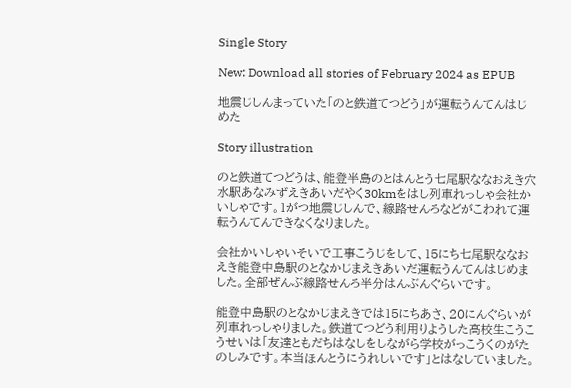Single Story

New: Download all stories of February 2024 as EPUB

地震じしんまっていた「のと鉄道てつどう」が運転うんてんはじめた

Story illustration

のと鉄道てつどうは、能登半島のとはんとう七尾駅ななおえき穴水駅あなみずえきあいだやく30kmをはし列車れっしゃ会社かいしゃです。1がつ地震じしんで、線路せんろなどがこわれて運転うんてんできなくなりました。

会社かいしゃいそいで工事こうじをして、15にち七尾駅ななおえき能登中島駅のとなかじまえきあいだ運転うんてんはじめました。全部ぜんぶ線路せんろ半分はんぶんぐらいです。

能登中島駅のとなかじまえきでは15にちあさ、20にんぐらいが列車れっしゃりました。鉄道てつどう利用りようした高校生こうこうせいは「友達ともだちはなしをしながら学校がっこうくのがたのしみです。本当ほんとうにうれしいです」とはなしていました。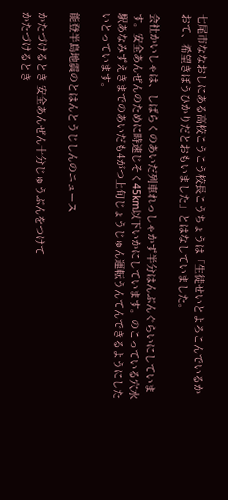七尾市ななおしにある高校こうこう校長こうちょうは「生徒せいとよろこんでいるかおて、希望きぼうひかりだとおもいました」とはなしていました。

会社かいしゃは、しばらくのあいだ列車れっしゃかず半分はんぶんぐらいにしています。安全あんぜんのために時速じそく45km以下いかにしています。のこっている穴水駅あなみずえきまでのあいだも4がつ上旬じょうじゅん運転うんてんできるようにしたいとっています。

能登半島地震のとはんとうじしんのニュース

かたづけるとき 安全あんぜん十分じゅうぶんをつけて
かたづけるとき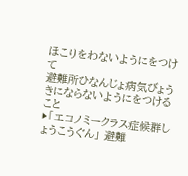ほこりをわないようにをつけて
避難所ひなんじょ病気びょうきにならないようにをつけること
▶「エコノミークラス症候群しょうこうぐん」 避難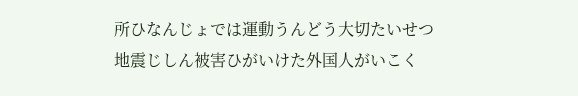所ひなんじょでは運動うんどう大切たいせつ
地震じしん被害ひがいけた外国人がいこく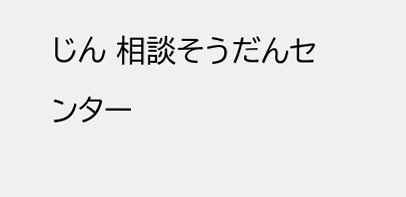じん 相談そうだんセンター